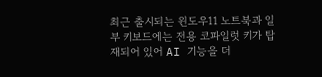최근 출시되는 윈도우11 노트북과 일부 키보드에는 전용 코파일럿 키가 탑재되어 있어 AI 기능을 더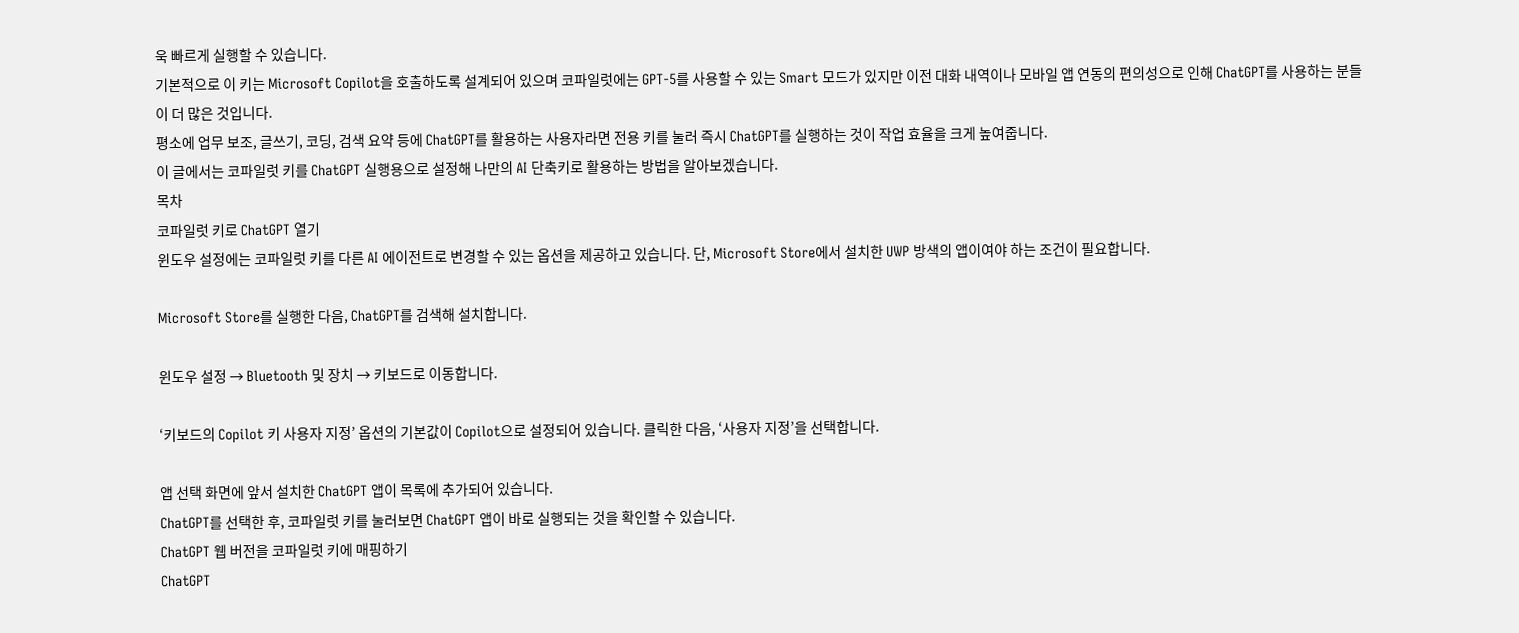욱 빠르게 실행할 수 있습니다.
기본적으로 이 키는 Microsoft Copilot을 호출하도록 설계되어 있으며 코파일럿에는 GPT-5를 사용할 수 있는 Smart 모드가 있지만 이전 대화 내역이나 모바일 앱 연동의 편의성으로 인해 ChatGPT를 사용하는 분들이 더 많은 것입니다.
평소에 업무 보조, 글쓰기, 코딩, 검색 요약 등에 ChatGPT를 활용하는 사용자라면 전용 키를 눌러 즉시 ChatGPT를 실행하는 것이 작업 효율을 크게 높여줍니다.
이 글에서는 코파일럿 키를 ChatGPT 실행용으로 설정해 나만의 AI 단축키로 활용하는 방법을 알아보겠습니다.
목차
코파일럿 키로 ChatGPT 열기
윈도우 설정에는 코파일럿 키를 다른 AI 에이전트로 변경할 수 있는 옵션을 제공하고 있습니다. 단, Microsoft Store에서 설치한 UWP 방색의 앱이여야 하는 조건이 필요합니다.

Microsoft Store를 실행한 다음, ChatGPT를 검색해 설치합니다.

윈도우 설정 → Bluetooth 및 장치 → 키보드로 이동합니다.

‘키보드의 Copilot 키 사용자 지정’ 옵션의 기본값이 Copilot으로 설정되어 있습니다. 클릭한 다음, ‘사용자 지정’을 선택합니다.

앱 선택 화면에 앞서 설치한 ChatGPT 앱이 목록에 추가되어 있습니다.
ChatGPT를 선택한 후, 코파일럿 키를 눌러보면 ChatGPT 앱이 바로 실행되는 것을 확인할 수 있습니다.
ChatGPT 웹 버전을 코파일럿 키에 매핑하기
ChatGPT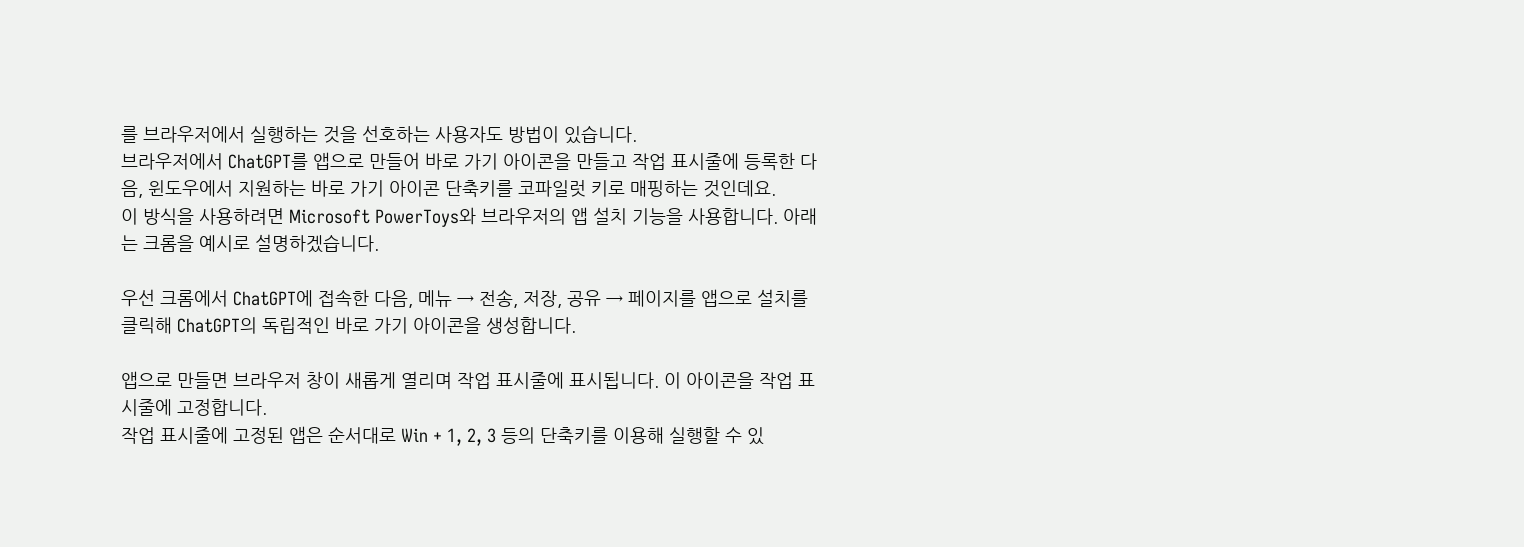를 브라우저에서 실행하는 것을 선호하는 사용자도 방법이 있습니다.
브라우저에서 ChatGPT를 앱으로 만들어 바로 가기 아이콘을 만들고 작업 표시줄에 등록한 다음, 윈도우에서 지원하는 바로 가기 아이콘 단축키를 코파일럿 키로 매핑하는 것인데요.
이 방식을 사용하려면 Microsoft PowerToys와 브라우저의 앱 설치 기능을 사용합니다. 아래는 크롬을 예시로 설명하겠습니다.

우선 크롬에서 ChatGPT에 접속한 다음, 메뉴 → 전송, 저장, 공유 → 페이지를 앱으로 설치를 클릭해 ChatGPT의 독립적인 바로 가기 아이콘을 생성합니다.

앱으로 만들면 브라우저 창이 새롭게 열리며 작업 표시줄에 표시됩니다. 이 아이콘을 작업 표시줄에 고정합니다.
작업 표시줄에 고정된 앱은 순서대로 Win + 1, 2, 3 등의 단축키를 이용해 실행할 수 있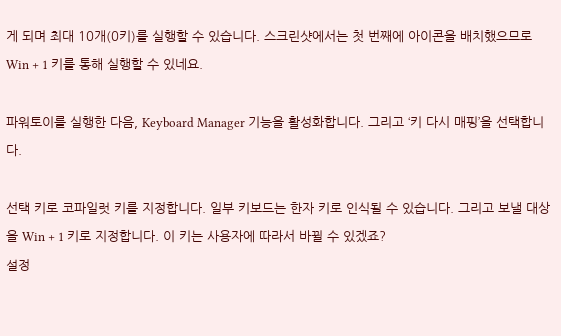게 되며 최대 10개(0키)를 실행할 수 있습니다. 스크린샷에서는 첫 번째에 아이콘을 배치했으므로 Win + 1 키를 통해 실행할 수 있네요.

파워토이를 실행한 다음, Keyboard Manager 기능을 활성화합니다. 그리고 ‘키 다시 매핑’을 선택합니다.

선택 키로 코파일럿 키를 지정합니다. 일부 키보드는 한자 키로 인식될 수 있습니다. 그리고 보낼 대상을 Win + 1 키로 지정합니다. 이 키는 사용자에 따라서 바뀔 수 있겠죠?
설정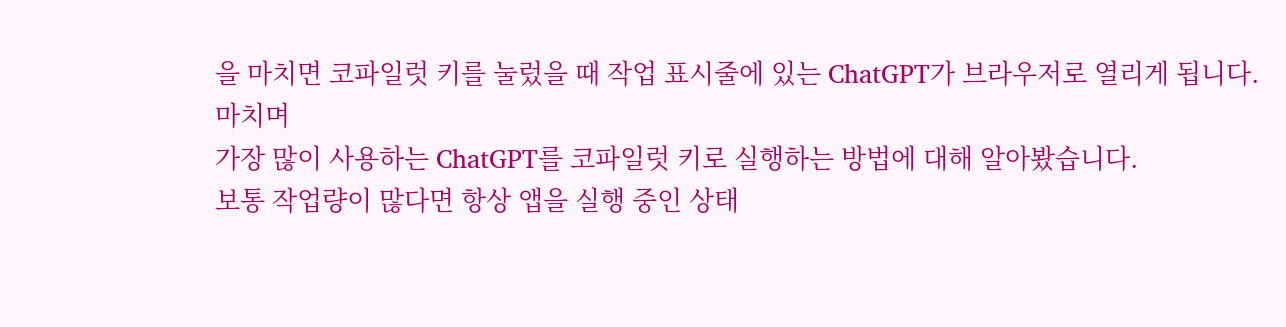을 마치면 코파일럿 키를 눌렀을 때 작업 표시줄에 있는 ChatGPT가 브라우저로 열리게 됩니다.
마치며
가장 많이 사용하는 ChatGPT를 코파일럿 키로 실행하는 방법에 대해 알아봤습니다.
보통 작업량이 많다면 항상 앱을 실행 중인 상태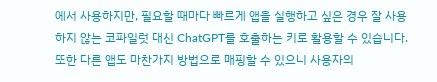에서 사용하지만, 필요할 때마다 빠르게 앱을 실행하고 싶은 경우 잘 사용하지 않는 코파일럿 대신 ChatGPT를 호출하는 키로 활용할 수 있습니다.
또한 다른 앱도 마찬가지 방법으로 매핑할 수 있으니 사용자의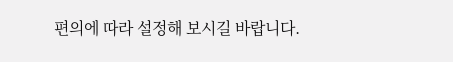편의에 따라 설정해 보시길 바랍니다.